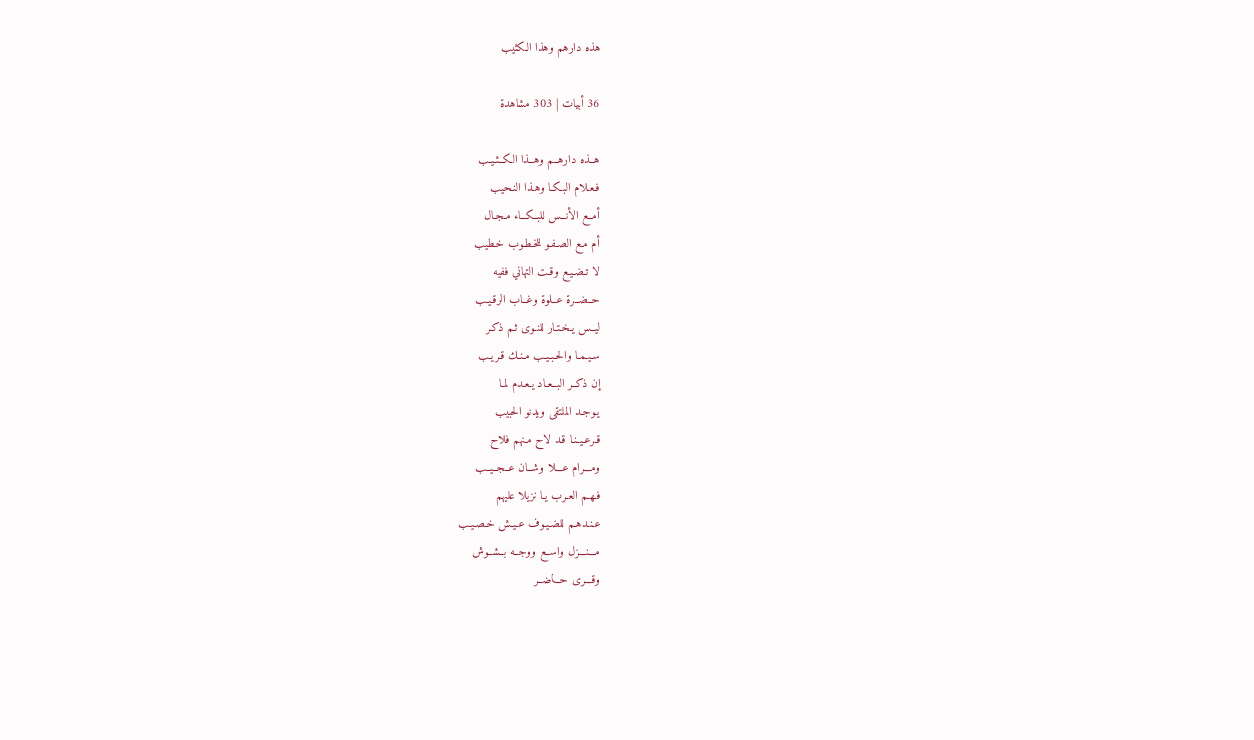هذه دارهم وهذا الكثيب

36 أبيات | 303 مشاهدة

هــذه دارهــم وهــذا الكــثـيـب
فـعـلام البـكـا وهـذا النـحيب
أمــع الأنــس للبــكــاء مـجـال
أم مـع الصـفـو للخـطـوب خـطيب
لا تـضـيـع وقـت التهاني ففيه
حــضــرة عــلوة وغــاب الرقـيـب
ليــس يـخـتـار للنـوى ثـم ذكـر
سـيـمـا والحـبـيـب مـنـك قـريـب
إن ذكــر البــعـاد يـعـدم لمـا
يـوجـد الملتقى ويدنو الحبيب
قـرعـيـنـا قـد لاح مـنهم فلاح
ومـــرام عـــلا وشــان عــجــيــب
فـهـم العـرب يـا نزيلا عليهم
عـنـدهـم للضـيـوف عـيـش خـصـيـب
مـــنـــزل واســع ووجــه بــشــوش
وقـــرى حـــاضــر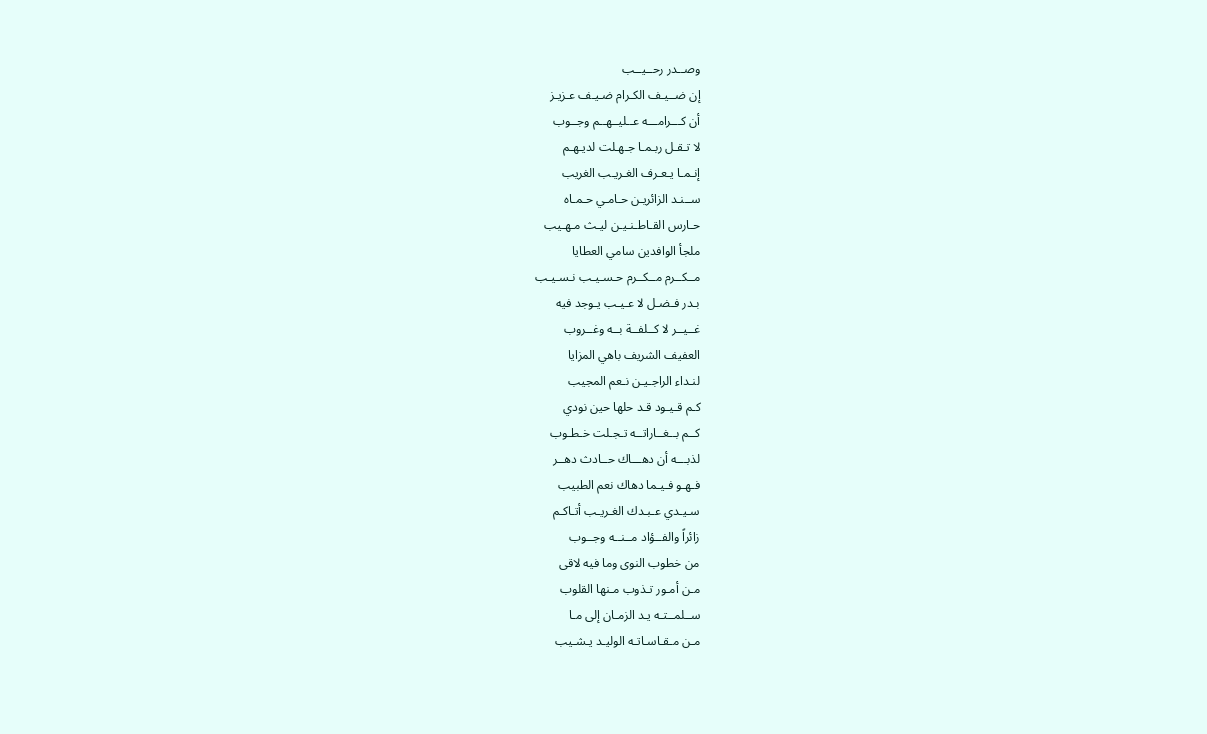وصــدر رحــيــب
إن ضــيـف الكـرام ضـيـف عـزيـز
أن كـــرامـــه عــليــهــم وجــوب
لا تـقـل ربـمـا جـهـلت لديـهـم
إنـمـا يـعـرف الغـريـب الغريب
ســنـد الزائريـن حـامـي حـمـاه
حـارس القـاطـنـيـن ليـث مـهـيب
ملجأ الوافدين سامي العطايا
مــكــرم مــكــرم حـسـيـب نـسـيـب
بـدر فـضـل لا عـيـب يـوجد فيه
غــيــر لا كــلفــة بــه وغــروب
العفيف الشريف باهي المزايا
لنـداء الراجـيـن نـعم المجيب
كـم قـيـود قـد حلها حين نودي
كــم بــغــاراتــه تـجـلت خـطـوب
لذبـــه أن دهـــاك حــادث دهــر
فـهـو فـيـما دهاك نعم الطبيب
سـيـدي عـبـدك الغـريـب أتـاكـم
زائراً والفــؤاد مــنــه وجــوب
من خطوب النوى وما فيه لاقى
مـن أمـور تـذوب مـنها القلوب
ســلمــتـه يـد الزمـان إلى مـا
مـن مـقـاسـاتـه الوليـد يـشـيب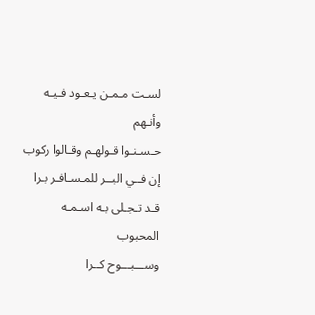لسـت مـمـن يـعـود فـيـه وأنـهم
حـسـنـوا قـولهـم وقـالوا ركوب
إن فــي البــر للمـسـافـر بـرا
قـد تـجـلى بـه اسـمـه المحبوب
وســـبـــوح كــرا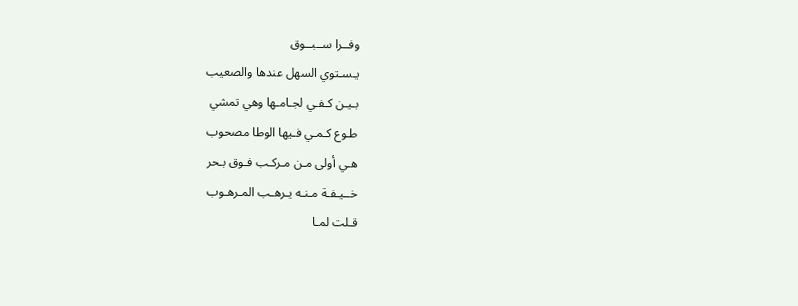وفــرا ســبــوق
يـسـتوي السهل عندها والصعيب
بـيـن كـفـي لجـامـها وهي تمشي
طـوع كـمـي فـيها الوطا مصحوب
هـي أولى مـن مـركـب فـوق بـحر
خــيـفـة مـنـه يـرهـب المـرهـوب
قـلت لمـا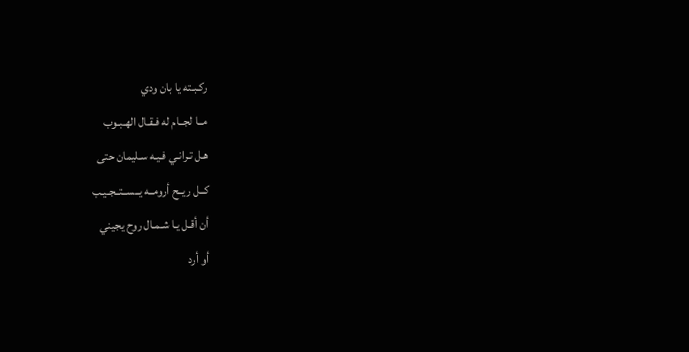ركـبـته يا بان ودي
مــا لجــام له فـقـال الهـبـوب
هـل تـرانـي فـيـه سـليمان حتى
كــل ريــح أرومــه يــســتــجـيـب
أن أقـل يـا شـمـال روح يجيني
أو أرد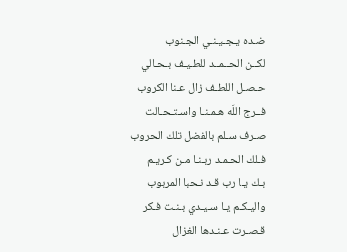ضـده يـجـيـنـي الجـنوب
لكــن الحــمــد للطـيـف بـحـالي
حـصـل اللطـف زال عـنا الكروب
فــرج اللَه هـمـنـا واسـتـحـالت
صـرف سـلم بالفضل تلك الحروب
فـلك الحـمـد ربـنـا مـن كـريـم
بـك يـا رب قـد نـحبا المربوب
واليـكـم يـا سـيـدي بـنـت فـكر
قـصـرت عـنـدها الغزال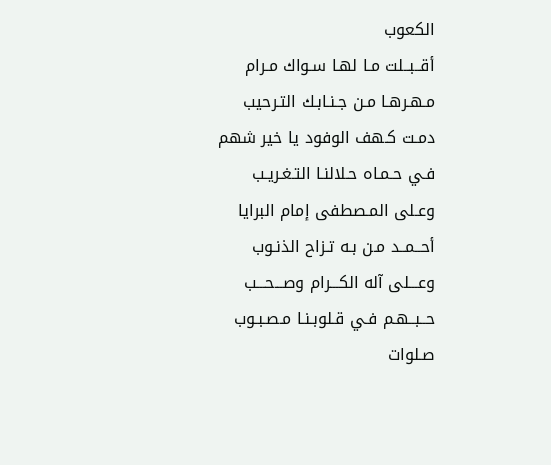الكعوب
أقــبــلت مـا لهـا سـواك مـرام
مـهـرهـا مـن جـنـابـك التـرحيب
دمـت كـهف الوفود يا خير شهم
فـي حـمـاه حـلالنـا التـغـريـب
وعـلى المـصطفى إمام البرايا
أحــمــد مـن بـه تـزاح الذنـوب
وعـــلى آله الكـــرام وصـــحـــب
حــبــهـم فـي قـلوبـنـا مـصـبـوب
صـلوات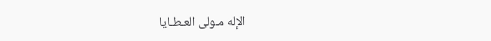الإله مـولى العـطـايا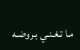مـا تـغـنـي بـروضـه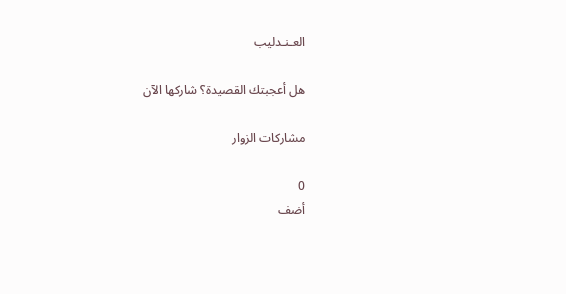العـنـدليب

هل أعجبتك القصيدة؟ شاركها الآن

مشاركات الزوار

0
أضف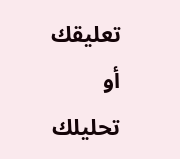تعليقك أو تحليلك